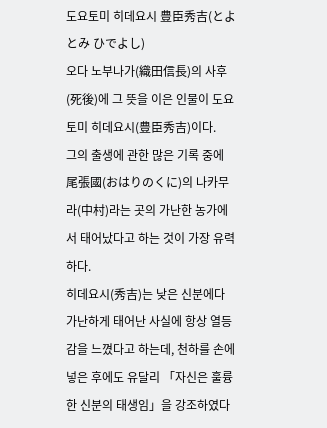도요토미 히데요시 豊臣秀吉(とよとみ ひでよし)
오다 노부나가(織田信長)의 사후(死後)에 그 뜻을 이은 인물이 도요토미 히데요시(豊臣秀吉)이다.
그의 출생에 관한 많은 기록 중에 尾張國(おはりのくに)의 나카무라(中村)라는 곳의 가난한 농가에서 태어났다고 하는 것이 가장 유력하다.
히데요시(秀吉)는 낮은 신분에다 가난하게 태어난 사실에 항상 열등감을 느꼈다고 하는데, 천하를 손에 넣은 후에도 유달리 「자신은 훌륭한 신분의 태생임」을 강조하였다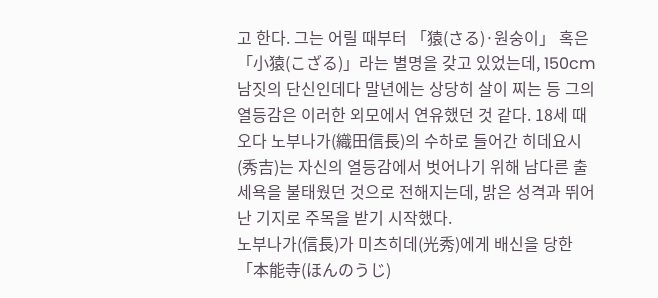고 한다. 그는 어릴 때부터 「猿(さる)·원숭이」 혹은 「小猿(こざる)」라는 별명을 갖고 있었는데, 150cm 남짓의 단신인데다 말년에는 상당히 살이 찌는 등 그의 열등감은 이러한 외모에서 연유했던 것 같다. 18세 때 오다 노부나가(織田信長)의 수하로 들어간 히데요시(秀吉)는 자신의 열등감에서 벗어나기 위해 남다른 출세욕을 불태웠던 것으로 전해지는데, 밝은 성격과 뛰어난 기지로 주목을 받기 시작했다.
노부나가(信長)가 미츠히데(光秀)에게 배신을 당한 「本能寺(ほんのうじ)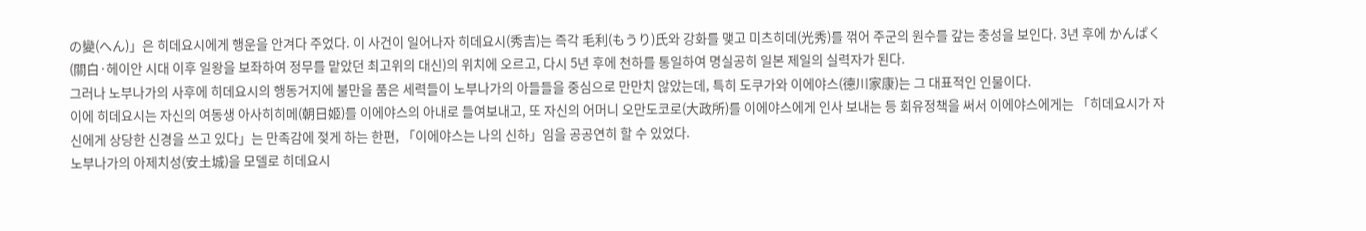の變(へん)」은 히데요시에게 행운을 안겨다 주었다. 이 사건이 일어나자 히데요시(秀吉)는 즉각 毛利(もうり)氏와 강화를 맺고 미츠히데(光秀)를 꺾어 주군의 원수를 갚는 충성을 보인다. 3년 후에 かんぱく(關白·헤이안 시대 이후 일왕을 보좌하여 정무를 맡았던 최고위의 대신)의 위치에 오르고, 다시 5년 후에 천하를 통일하여 명실공히 일본 제일의 실력자가 된다.
그러나 노부나가의 사후에 히데요시의 행동거지에 불만을 품은 세력들이 노부나가의 아들들을 중심으로 만만치 않았는데, 특히 도쿠가와 이에야스(德川家康)는 그 대표적인 인물이다.
이에 히데요시는 자신의 여동생 아사히히메(朝日姬)를 이에야스의 아내로 들여보내고, 또 자신의 어머니 오만도코로(大政所)를 이에야스에게 인사 보내는 등 회유정책을 써서 이에야스에게는 「히데요시가 자신에게 상당한 신경을 쓰고 있다」는 만족감에 젖게 하는 한편, 「이에야스는 나의 신하」임을 공공연히 할 수 있었다.
노부나가의 아제치성(安土城)을 모델로 히데요시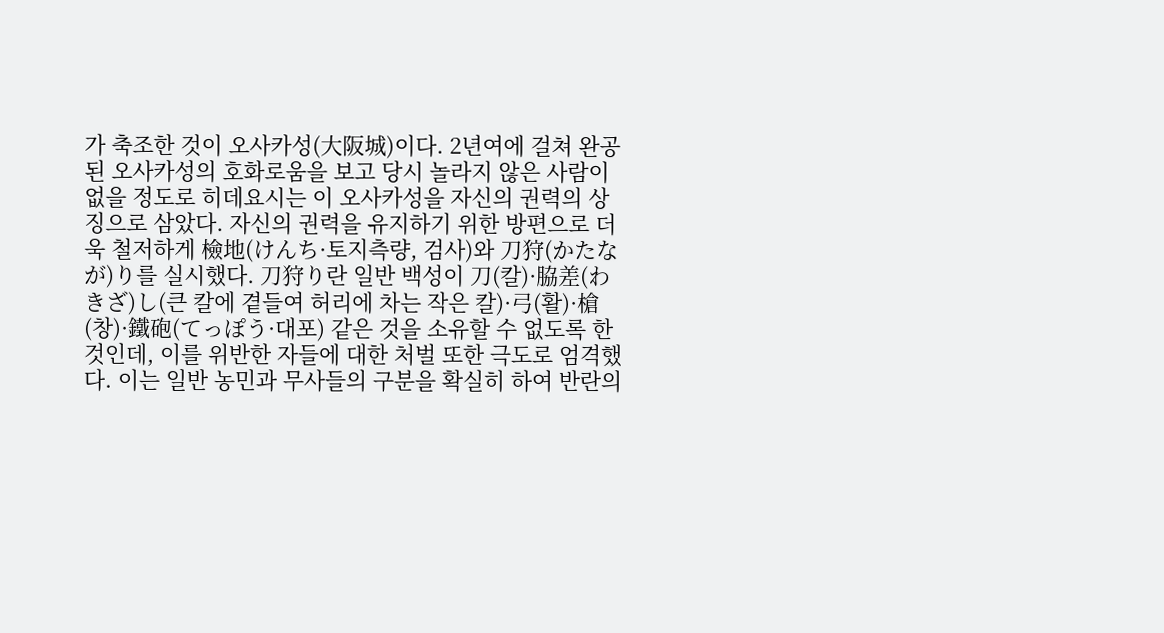가 축조한 것이 오사카성(大阪城)이다. 2년여에 걸쳐 완공된 오사카성의 호화로움을 보고 당시 놀라지 않은 사람이 없을 정도로 히데요시는 이 오사카성을 자신의 권력의 상징으로 삼았다. 자신의 권력을 유지하기 위한 방편으로 더욱 철저하게 檢地(けんち·토지측량, 검사)와 刀狩(かたなが)り를 실시했다. 刀狩り란 일반 백성이 刀(칼)·脇差(わきざ)し(큰 칼에 곁들여 허리에 차는 작은 칼)·弓(활)·槍(창)·鐵砲(てっぽう·대포) 같은 것을 소유할 수 없도록 한 것인데, 이를 위반한 자들에 대한 처벌 또한 극도로 엄격했다. 이는 일반 농민과 무사들의 구분을 확실히 하여 반란의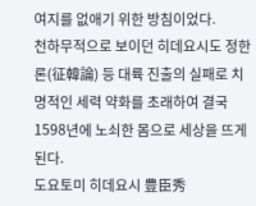여지를 없애기 위한 방침이었다.
천하무적으로 보이던 히데요시도 정한론(征韓論) 등 대륙 진출의 실패로 치명적인 세력 약화를 초래하여 결국 1598년에 노쇠한 몸으로 세상을 뜨게 된다.
도요토미 히데요시 豊臣秀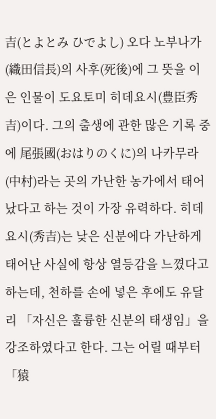吉(とよとみ ひでよし) 오다 노부나가(織田信長)의 사후(死後)에 그 뜻을 이은 인물이 도요토미 히데요시(豊臣秀吉)이다. 그의 출생에 관한 많은 기록 중에 尾張國(おはりのくに)의 나카무라(中村)라는 곳의 가난한 농가에서 태어났다고 하는 것이 가장 유력하다. 히데요시(秀吉)는 낮은 신분에다 가난하게 태어난 사실에 항상 열등감을 느꼈다고 하는데, 천하를 손에 넣은 후에도 유달리 「자신은 훌륭한 신분의 태생임」을 강조하였다고 한다. 그는 어릴 때부터 「猿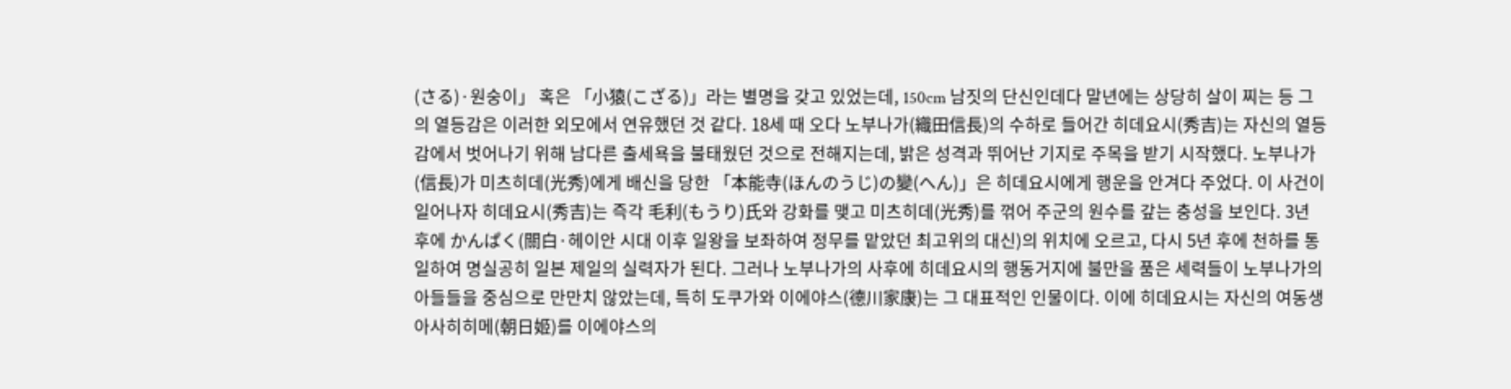(さる)·원숭이」 혹은 「小猿(こざる)」라는 별명을 갖고 있었는데, 150cm 남짓의 단신인데다 말년에는 상당히 살이 찌는 등 그의 열등감은 이러한 외모에서 연유했던 것 같다. 18세 때 오다 노부나가(織田信長)의 수하로 들어간 히데요시(秀吉)는 자신의 열등감에서 벗어나기 위해 남다른 출세욕을 불태웠던 것으로 전해지는데, 밝은 성격과 뛰어난 기지로 주목을 받기 시작했다. 노부나가(信長)가 미츠히데(光秀)에게 배신을 당한 「本能寺(ほんのうじ)の變(へん)」은 히데요시에게 행운을 안겨다 주었다. 이 사건이 일어나자 히데요시(秀吉)는 즉각 毛利(もうり)氏와 강화를 맺고 미츠히데(光秀)를 꺾어 주군의 원수를 갚는 충성을 보인다. 3년 후에 かんぱく(關白·헤이안 시대 이후 일왕을 보좌하여 정무를 맡았던 최고위의 대신)의 위치에 오르고, 다시 5년 후에 천하를 통일하여 명실공히 일본 제일의 실력자가 된다. 그러나 노부나가의 사후에 히데요시의 행동거지에 불만을 품은 세력들이 노부나가의 아들들을 중심으로 만만치 않았는데, 특히 도쿠가와 이에야스(德川家康)는 그 대표적인 인물이다. 이에 히데요시는 자신의 여동생 아사히히메(朝日姬)를 이에야스의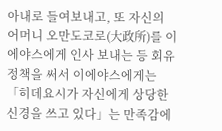아내로 들여보내고, 또 자신의 어머니 오만도코로(大政所)를 이에야스에게 인사 보내는 등 회유정책을 써서 이에야스에게는 「히데요시가 자신에게 상당한 신경을 쓰고 있다」는 만족감에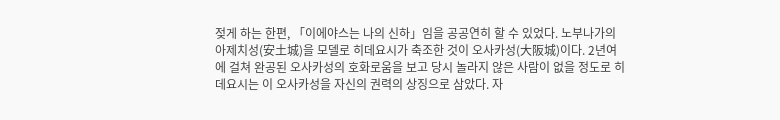젖게 하는 한편, 「이에야스는 나의 신하」임을 공공연히 할 수 있었다. 노부나가의 아제치성(安土城)을 모델로 히데요시가 축조한 것이 오사카성(大阪城)이다. 2년여에 걸쳐 완공된 오사카성의 호화로움을 보고 당시 놀라지 않은 사람이 없을 정도로 히데요시는 이 오사카성을 자신의 권력의 상징으로 삼았다. 자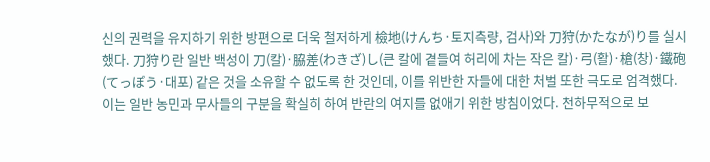신의 권력을 유지하기 위한 방편으로 더욱 철저하게 檢地(けんち·토지측량, 검사)와 刀狩(かたなが)り를 실시했다. 刀狩り란 일반 백성이 刀(칼)·脇差(わきざ)し(큰 칼에 곁들여 허리에 차는 작은 칼)·弓(활)·槍(창)·鐵砲(てっぽう·대포) 같은 것을 소유할 수 없도록 한 것인데, 이를 위반한 자들에 대한 처벌 또한 극도로 엄격했다. 이는 일반 농민과 무사들의 구분을 확실히 하여 반란의 여지를 없애기 위한 방침이었다. 천하무적으로 보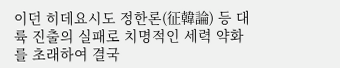이던 히데요시도 정한론(征韓論) 등 대륙 진출의 실패로 치명적인 세력 약화를 초래하여 결국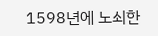1598년에 노쇠한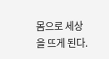몸으로 세상을 뜨게 된다.